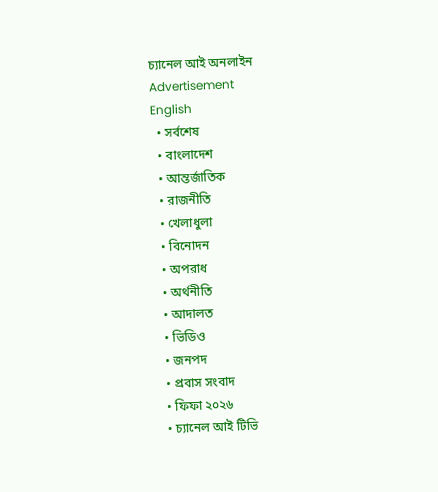চ্যানেল আই অনলাইন
Advertisement
English
  • সর্বশেষ
  • বাংলাদেশ
  • আন্তর্জাতিক
  • রাজনীতি
  • খেলাধুলা
  • বিনোদন
  • অপরাধ
  • অর্থনীতি
  • আদালত
  • ভিডিও
  • জনপদ
  • প্রবাস সংবাদ
  • ফিফা ২০২৬
  • চ্যানেল আই টিভি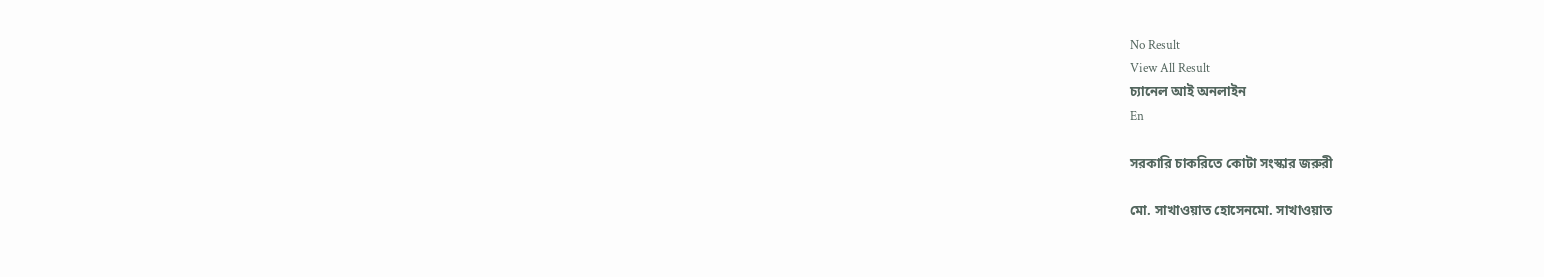No Result
View All Result
চ্যানেল আই অনলাইন
En

সরকারি চাকরিতে কোটা সংস্কার জরুরী

মো. সাখাওয়াত হোসেনমো. সাখাওয়াত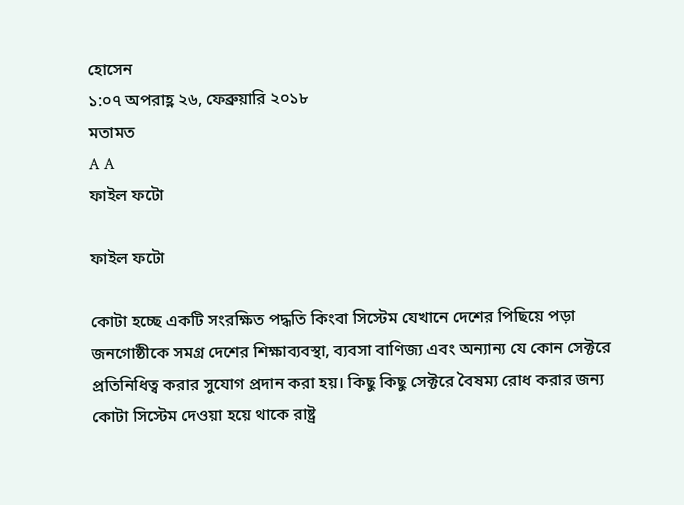হোসেন
১:০৭ অপরাহ্ণ ২৬, ফেব্রুয়ারি ২০১৮
মতামত
A A
ফাইল ফটো

ফাইল ফটো

কোটা হচ্ছে একটি সংরক্ষিত পদ্ধতি কিংবা সিস্টেম যেখানে দেশের পিছিয়ে পড়া জনগোষ্ঠীকে সমগ্র দেশের শিক্ষাব্যবস্থা, ব্যবসা বাণিজ্য এবং অন্যান্য যে কোন সেক্টরে প্রতিনিধিত্ব করার সুযোগ প্রদান করা হয়। কিছু কিছু সেক্টরে বৈষম্য রোধ করার জন্য কোটা সিস্টেম দেওয়া হয়ে থাকে রাষ্ট্র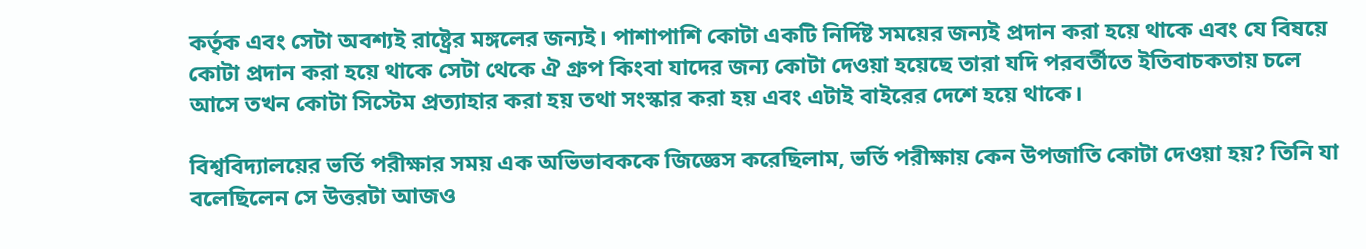কর্তৃক এবং সেটা অবশ্যই রাষ্ট্রের মঙ্গলের জন্যই। পাশাপাশি কোটা একটি নির্দিষ্ট সময়ের জন্যই প্রদান করা হয়ে থাকে এবং যে বিষয়ে কোটা প্রদান করা হয়ে থাকে সেটা থেকে ঐ গ্রুপ কিংবা যাদের জন্য কোটা দেওয়া হয়েছে তারা যদি পরবর্তীতে ইতিবাচকতায় চলে আসে তখন কোটা সিস্টেম প্রত্যাহার করা হয় তথা সংস্কার করা হয় এবং এটাই বাইরের দেশে হয়ে থাকে।

বিশ্ববিদ্যালয়ের ভর্তি পরীক্ষার সময় এক অভিভাবককে জিজ্ঞেস করেছিলাম, ভর্তি পরীক্ষায় কেন উপজাতি কোটা দেওয়া হয়? তিনি যা বলেছিলেন সে উত্তরটা আজও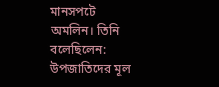মানসপটে অমলিন। তিনি বলেছিলেন: উপজাতিদের মূল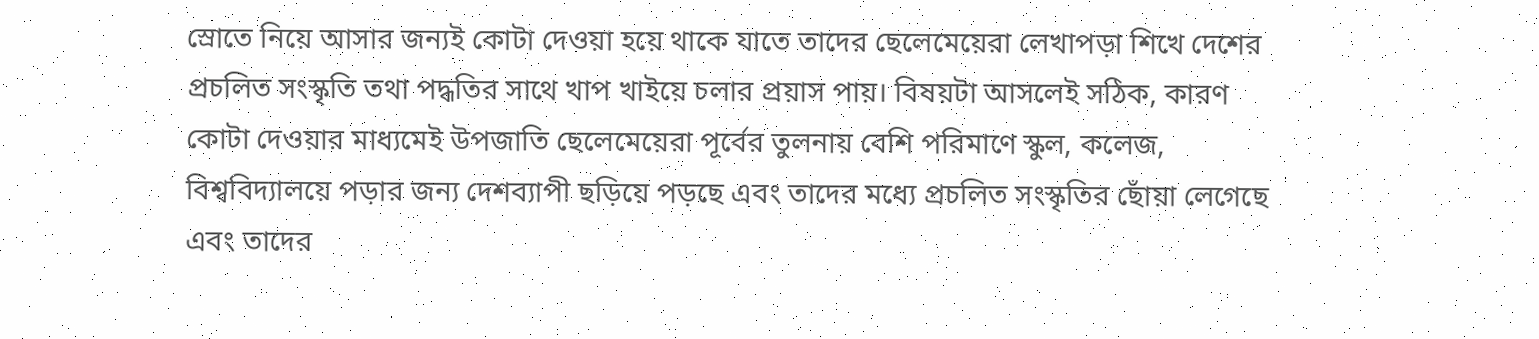স্রোতে নিয়ে আসার জন্যই কোটা দেওয়া হয়ে থাকে যাতে তাদের ছেলেমেয়েরা লেখাপড়া শিখে দেশের প্রচলিত সংস্কৃতি তথা পদ্ধতির সাথে খাপ খাইয়ে চলার প্রয়াস পায়। বিষয়টা আসলেই সঠিক, কারণ কোটা দেওয়ার মাধ্যমেই উপজাতি ছেলেমেয়েরা পূর্বের তুলনায় বেশি পরিমাণে স্কুল, কলেজ, বিশ্ববিদ্যালয়ে পড়ার জন্য দেশব্যাপী ছড়িয়ে পড়ছে এবং তাদের মধ্যে প্রচলিত সংস্কৃতির ছোঁয়া লেগেছে এবং তাদের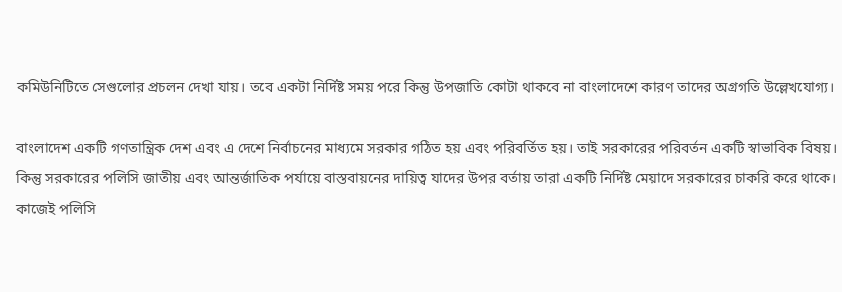কমিউনিটিতে সেগুলোর প্রচলন দেখা যায়। তবে একটা নির্দিষ্ট সময় পরে কিন্তু উপজাতি কোটা থাকবে না বাংলাদেশে কারণ তাদের অগ্রগতি উল্লেখযোগ্য।

বাংলাদেশ একটি গণতান্ত্রিক দেশ এবং এ দেশে নির্বাচনের মাধ্যমে সরকার গঠিত হয় এবং পরিবর্তিত হয়। তাই সরকারের পরিবর্তন একটি স্বাভাবিক বিষয়। কিন্তু সরকারের পলিসি জাতীয় এবং আন্তর্জাতিক পর্যায়ে বাস্তবায়নের দায়িত্ব যাদের উপর বর্তায় তারা একটি নির্দিষ্ট মেয়াদে সরকারের চাকরি করে থাকে। কাজেই পলিসি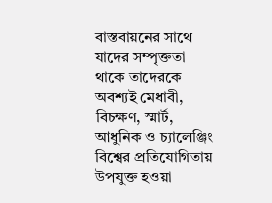বাস্তবায়নের সাথে যাদের সম্পৃক্ততা থাকে তাদেরকে অবশ্যই মেধাবী, বিচক্ষণ, স্মার্ট, আধুনিক ও চ্যালেঞ্জিং বিশ্বের প্রতিযোগিতায় উপযুক্ত হওয়া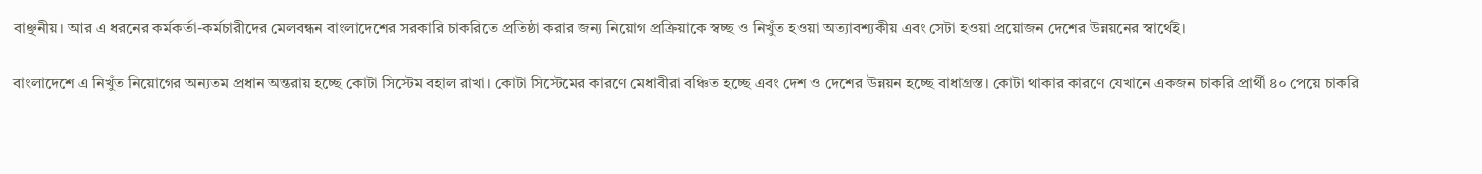বাঞ্ছনীয়। আর এ ধরনের কর্মকর্তা-কর্মচারীদের মেলবন্ধন বাংলাদেশের সরকারি চাকরিতে প্রতিষ্ঠা করার জন্য নিয়োগ প্রক্রিয়াকে স্বচ্ছ ও নিখুঁত হওয়া অত্যাবশ্যকীয় এবং সেটা হওয়া প্রয়োজন দেশের উন্নয়নের স্বার্থেই।

বাংলাদেশে এ নিখুঁত নিয়োগের অন্যতম প্রধান অন্তরায় হচ্ছে কোটা সিস্টেম বহাল রাখা। কোটা সিস্টেমের কারণে মেধাবীরা বঞ্চিত হচ্ছে এবং দেশ ও দেশের উন্নয়ন হচ্ছে বাধাগ্রস্ত। কোটা থাকার কারণে যেখানে একজন চাকরি প্রার্থী ৪০ পেয়ে চাকরি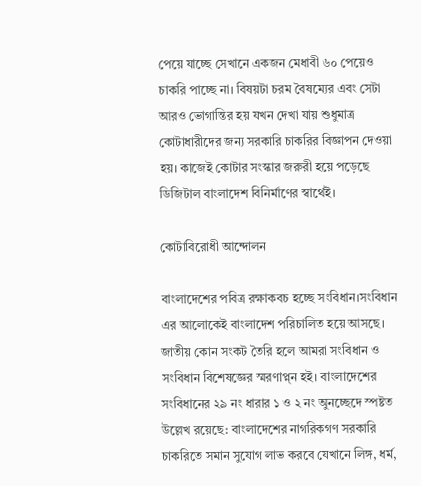পেয়ে যাচ্ছে সেখানে একজন মেধাবী ৬০ পেয়েও চাকরি পাচ্ছে না। বিষয়টা চরম বৈষম্যের এবং সেটা আরও ভোগান্তির হয় যখন দেখা যায় শুধুমাত্র কোটাধারীদের জন্য সরকারি চাকরির বিজ্ঞাপন দেওয়া হয়। কাজেই কোটার সংস্কার জরুরী হয়ে পড়েছে ডিজিটাল বাংলাদেশ বিনির্মাণের স্বার্থেই।

কোটাবিরোধী আন্দোলন

বাংলাদেশের পবিত্র রক্ষাকবচ হচ্ছে সংবিধান।সংবিধান এর আলোকেই বাংলাদেশ পরিচালিত হয়ে আসছে। জাতীয় কোন সংকট তৈরি হলে আমরা সংবিধান ও সংবিধান বিশেষজ্ঞের স্মরণাপ্ন্ন হই। বাংলাদেশের সংবিধানের ২৯ নং ধারার ১ ও ২ নং অুনচ্ছেদে স্পষ্টত উল্লেখ রয়েছে: বাংলাদেশের নাগরিকগণ সরকারি চাকরিতে সমান সুযোগ লাভ করবে যেখানে লিঙ্গ, ধর্ম,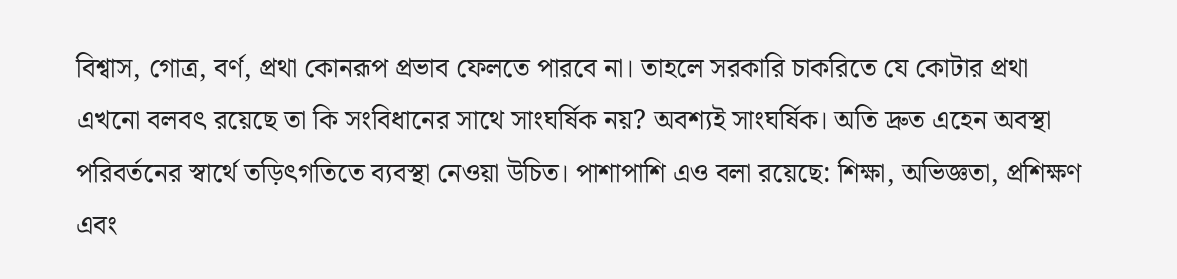বিশ্বাস, গোত্র, বর্ণ, প্রথা কোনরূপ প্রভাব ফেলতে পারবে না। তাহলে সরকারি চাকরিতে যে কোটার প্রথা এখনো বলবৎ রয়েছে তা কি সংবিধানের সাথে সাংঘর্ষিক নয়? অবশ্যই সাংঘর্ষিক। অতি দ্রুত এহেন অবস্থা পরিবর্তনের স্বার্থে তড়িৎগতিতে ব্যবস্থা নেওয়া উচিত। পাশাপাশি এও বলা রয়েছে: শিক্ষা, অভিজ্ঞতা, প্রশিক্ষণ এবং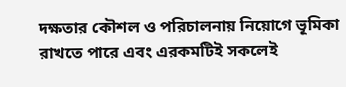দক্ষতার কৌশল ও পরিচালনায় নিয়োগে ভূমিকা রাখতে পারে এবং এরকমটিই সকলেই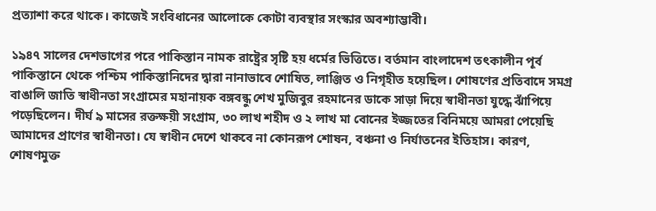প্রত্যাশা করে থাকে। কাজেই সংবিধানের আলোকে কোটা ব্যবস্থার সংস্কার অবশ্যাম্ভাবী।

১৯৪৭ সালের দেশভাগের পরে পাকিস্তান নামক রাষ্ট্রের সৃষ্টি হয় ধর্মের ভিত্তিতে। বর্তমান বাংলাদেশ তৎকালীন পূর্ব পাকিস্তানে থেকে পশ্চিম পাকিস্তানিদের দ্বারা নানাভাবে শোষিত, লাঞ্জিত ও নিগৃহীত হয়েছিল। শোষণের প্রতিবাদে সমগ্র বাঙালি জাতি স্বাধীনতা সংগ্রামের মহানায়ক বঙ্গবন্ধু শেখ মুজিবুর রহমানের ডাকে সাড়া দিয়ে স্বাধীনতা যুদ্ধে ঝাঁপিয়ে পড়েছিলেন। দীর্ঘ ৯ মাসের রক্তক্ষয়ী সংগ্রাম, ৩০ লাখ শহীদ ও ২ লাখ মা বোনের ইজ্জতের বিনিময়ে আমরা পেয়েছি আমাদের প্রাণের স্বাধীনতা। যে স্বাধীন দেশে থাকবে না কোনরূপ শোষন, বঞ্চনা ও নির্যাতনের ইতিহাস। কারণ, শোষণমুক্ত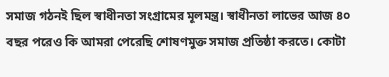সমাজ গঠনই ছিল স্বাধীনতা সংগ্রামের মূলমন্ত্র। স্বাধীনতা লাভের আজ ৪০ বছর পরেও কি আমরা পেরেছি শোষণমুক্ত সমাজ প্রতিষ্ঠা করতে। কোটা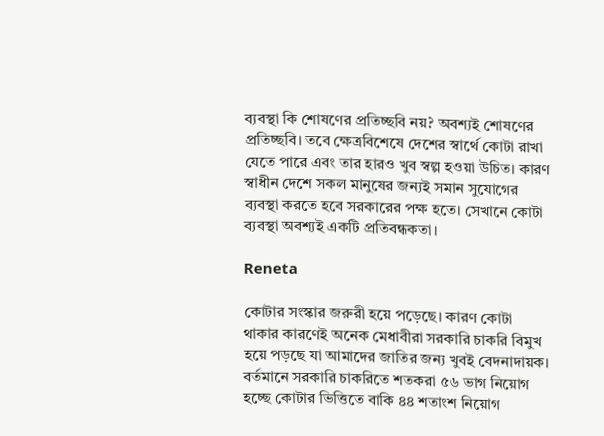ব্যবস্থা কি শোষণের প্রতিচ্ছবি নয়? অবশ্যই শোষণের প্রতিচ্ছবি। তবে ক্ষেত্রবিশেষে দেশের স্বার্থে কোটা রাখা যেতে পারে এবং তার হারও খুব স্বল্প হওয়া উচিত। কারণ স্বাধীন দেশে সকল মানুষের জন্যই সমান সুযোগের ব্যবস্থা করতে হবে সরকারের পক্ষ হতে। সেখানে কোটা ব্যবস্থা অবশ্যই একটি প্রতিবন্ধকতা।

Reneta

কোটার সংস্কার জরুরী হয়ে পড়েছে। কারণ কোটা থাকার কারণেই অনেক মেধাবীরা সরকারি চাকরি বিমুখ হয়ে পড়ছে যা আমাদের জাতির জন্য খুবই বেদনাদায়ক। বর্তমানে সরকারি চাকরিতে শতকরা ৫৬ ভাগ নিয়োগ হচ্ছে কোটার ভিত্তিতে বাকি ৪৪ শতাংশ নিয়োগ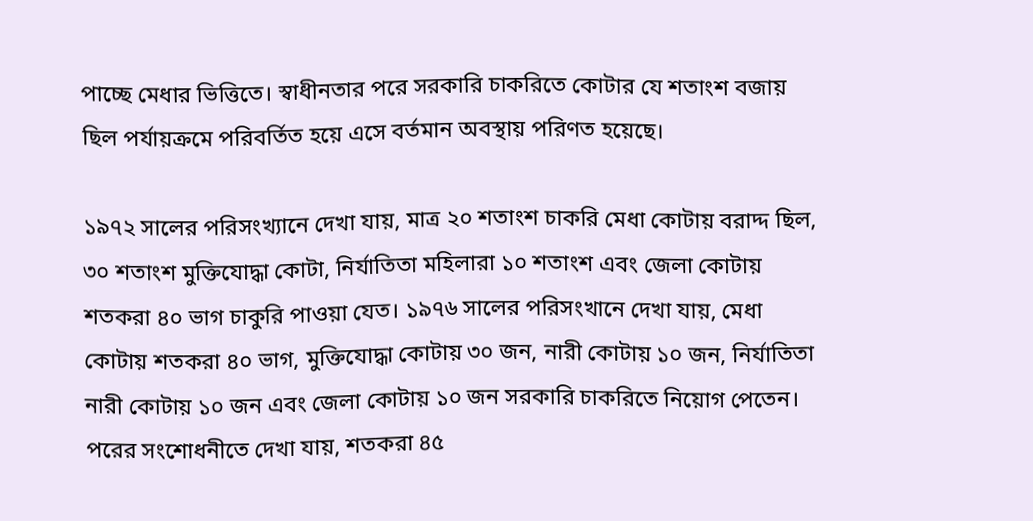পাচ্ছে মেধার ভিত্তিতে। স্বাধীনতার পরে সরকারি চাকরিতে কোটার যে শতাংশ বজায় ছিল পর্যায়ক্রমে পরিবর্তিত হয়ে এসে বর্তমান অবস্থায় পরিণত হয়েছে।

১৯৭২ সালের পরিসংখ্যানে দেখা যায়, মাত্র ২০ শতাংশ চাকরি মেধা কোটায় বরাদ্দ ছিল, ৩০ শতাংশ মুক্তিযোদ্ধা কোটা, নির্যাতিতা মহিলারা ১০ শতাংশ এবং জেলা কোটায় শতকরা ৪০ ভাগ চাকুরি পাওয়া যেত। ১৯৭৬ সালের পরিসংখানে দেখা যায়, মেধা কোটায় শতকরা ৪০ ভাগ, মুক্তিযোদ্ধা কোটায় ৩০ জন, নারী কোটায় ১০ জন, নির্যাতিতা নারী কোটায় ১০ জন এবং জেলা কোটায় ১০ জন সরকারি চাকরিতে নিয়োগ পেতেন। পরের সংশোধনীতে দেখা যায়, শতকরা ৪৫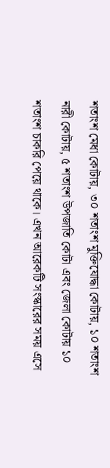শতাংশ মেধা কোটায়, ৩০ শতাংশ মুক্তিযোদ্ধা কোটায়, ১০ শতাংশ নারী কোটায়, ৫ শতাংশ উপজাতি কোটা এবং জেলা কোটায় ১০ শতাংশ চাকরি পেয়ে থাকে। এখন আরেকটি সংস্কারের সময় এসে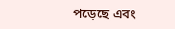পড়েছে এবং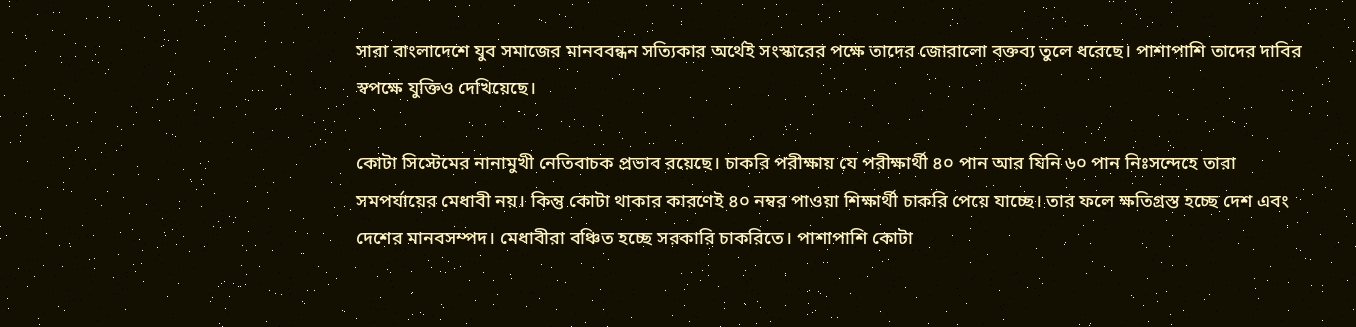সারা বাংলাদেশে যুব সমাজের মানববন্ধন সত্যিকার অর্থেই সংস্কারের পক্ষে তাদের জোরালো বক্তব্য তুলে ধরেছে। পাশাপাশি তাদের দাবির স্বপক্ষে যুক্তিও দেখিয়েছে।

কোটা সিস্টেমের নানামুখী নেতিবাচক প্রভাব রয়েছে। চাকরি পরীক্ষায় যে পরীক্ষার্থী ৪০ পান আর যিনি ৬০ পান নিঃসন্দেহে তারা সমপর্যায়ের মেধাবী নয়। কিন্তু কোটা থাকার কারণেই ৪০ নম্বর পাওয়া শিক্ষার্থী চাকরি পেয়ে যাচ্ছে। তার ফলে ক্ষতিগ্রস্ত হচ্ছে দেশ এবং দেশের মানবসম্পদ। মেধাবীরা বঞ্চিত হচ্ছে সরকারি চাকরিতে। পাশাপাশি কোটা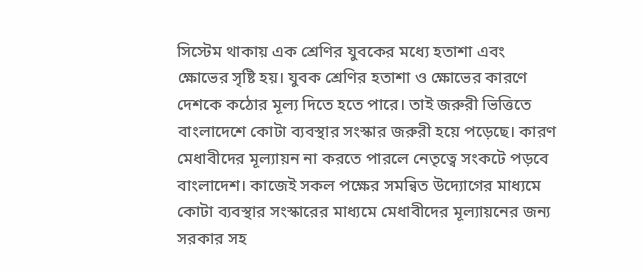সিস্টেম থাকায় এক শ্রেণির যুবকের মধ্যে হতাশা এবং ক্ষোভের সৃষ্টি হয়। যুবক শ্রেণির হতাশা ও ক্ষোভের কারণে দেশকে কঠোর মূল্য দিতে হতে পারে। তাই জরুরী ভিত্তিতে বাংলাদেশে কোটা ব্যবস্থার সংস্কার জরুরী হয়ে পড়েছে। কারণ মেধাবীদের মূল্যায়ন না করতে পারলে নেতৃত্বে সংকটে পড়বে বাংলাদেশ। কাজেই সকল পক্ষের সমন্বিত উদ্যোগের মাধ্যমে কোটা ব্যবস্থার সংস্কারের মাধ্যমে মেধাবীদের মূল্যায়নের জন্য সরকার সহ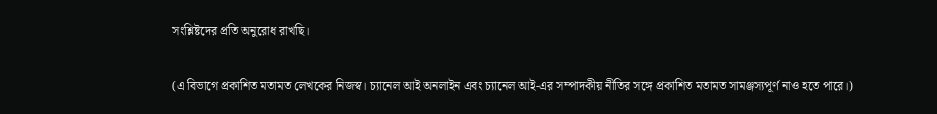সংশ্লিষ্টদের প্রতি অনুরোধ রাখছি।

(এ বিভাগে প্রকাশিত মতামত লেখকের নিজস্ব। চ্যানেল আই অনলাইন এবং চ্যানেল আই-এর সম্পাদকীয় নীতির সঙ্গে প্রকাশিত মতামত সামঞ্জস্যপূর্ণ নাও হতে পারে।)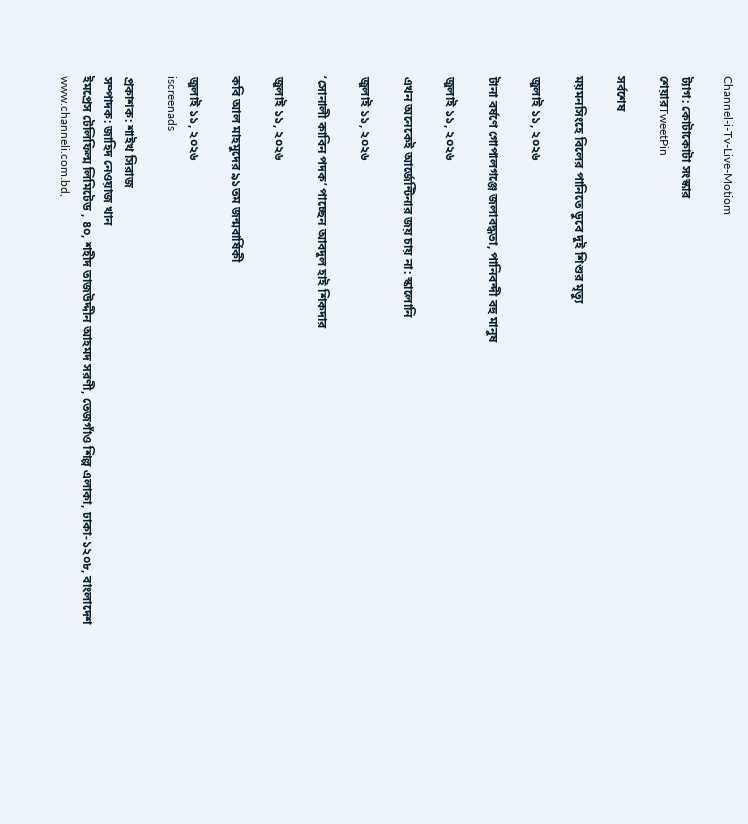Channel-i-Tv-Live-Motiom

ট্যাগ: কোটাকোটা সংস্কার
শেয়ারTweetPin

সর্বশেষ

ময়মনসিংহে বিলের পানিতে ডুবে দুই শিশুর মৃত্যু

জুলাই ১১, ২০২৬

টানা বর্ষণে গোপালগঞ্জে জলাবদ্ধতা, পানিবন্দী বহু মানুষ

জুলাই ১১, ২০২৬

এখন অনেকেই আর্জেন্টিনার জয় চায় না: স্কালোনি

জুলাই ১১, ২০২৬

‘সোনালী কাবিন পদক’ পাচ্ছেন আবদুল হাই শিকদার

জুলাই ১১, ২০২৬

কবি আল মাহমুদের ৯১তম জন্মবার্ষিকী

জুলাই ১১, ২০২৬
iscreenads

প্রকাশক: শাইখ সিরাজ
সম্পাদক: জাহিদ নেওয়াজ খান
ইমপ্রেস টেলিফিল্ম লিমিটেড , ৪০, শহীদ তাজউদ্দীন আহমদ সরণী, তেজগাঁও শিল্প এলাকা, ঢাকা-১২০৮, বাংলাদেশ
www.channeli.com.bd,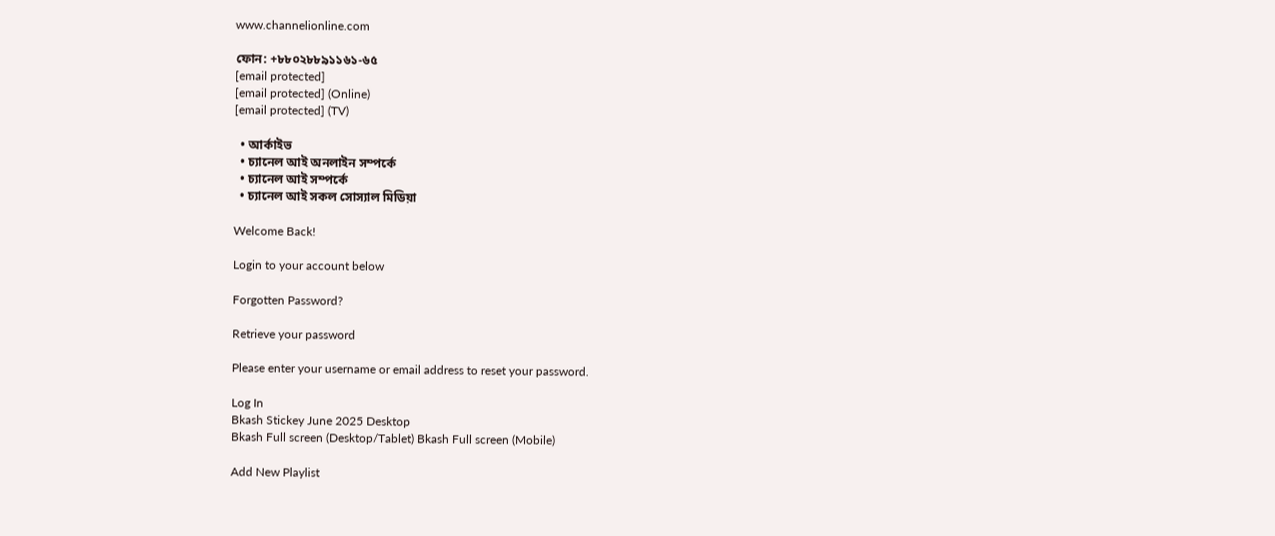www.channelionline.com

ফোন: +৮৮০২৮৮৯১১৬১-৬৫
[email protected]
[email protected] (Online)
[email protected] (TV)

  • আর্কাইভ
  • চ্যানেল আই অনলাইন সম্পর্কে
  • চ্যানেল আই সম্পর্কে
  • চ্যানেল আই সকল সোস্যাল মিডিয়া

Welcome Back!

Login to your account below

Forgotten Password?

Retrieve your password

Please enter your username or email address to reset your password.

Log In
Bkash Stickey June 2025 Desktop
Bkash Full screen (Desktop/Tablet) Bkash Full screen (Mobile)

Add New Playlist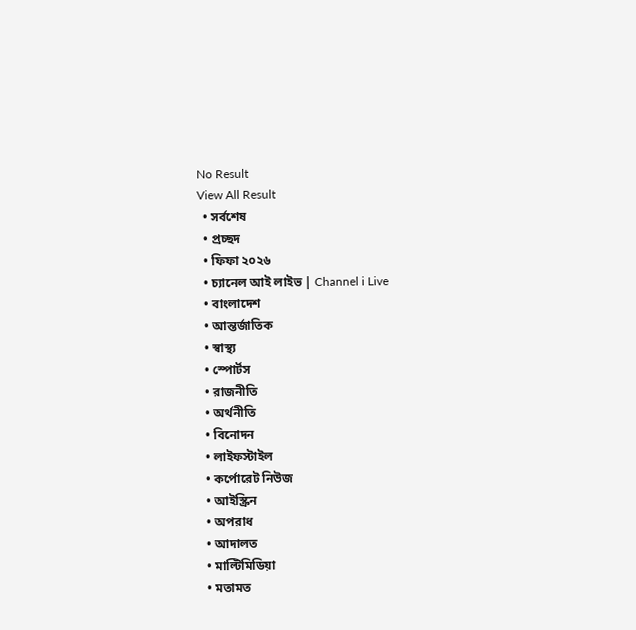No Result
View All Result
  • সর্বশেষ
  • প্রচ্ছদ
  • ফিফা ২০২৬
  • চ্যানেল আই লাইভ | Channel i Live
  • বাংলাদেশ
  • আন্তর্জাতিক
  • স্বাস্থ্য
  • স্পোর্টস
  • রাজনীতি
  • অর্থনীতি
  • বিনোদন
  • লাইফস্টাইল
  • কর্পোরেট নিউজ
  • আইস্ক্রিন
  • অপরাধ
  • আদালত
  • মাল্টিমিডিয়া
  • মতামত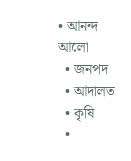• আনন্দ আলো
  • জনপদ
  • আদালত
  • কৃষি
  •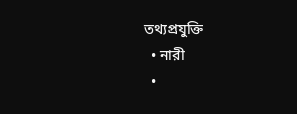তথ্যপ্রযুক্তি
  • নারী
  •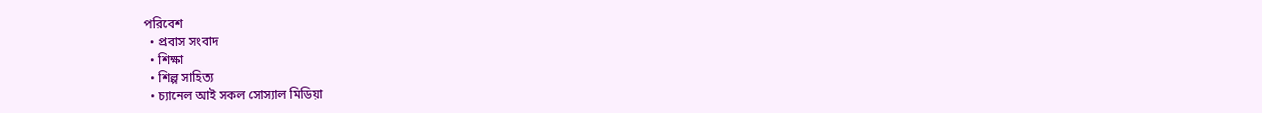পরিবেশ
  • প্রবাস সংবাদ
  • শিক্ষা
  • শিল্প সাহিত্য
  • চ্যানেল আই সকল সোস্যাল মিডিয়া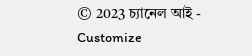© 2023 চ্যানেল আই - Customize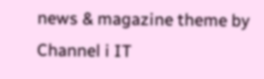news & magazine theme by Channel i IT